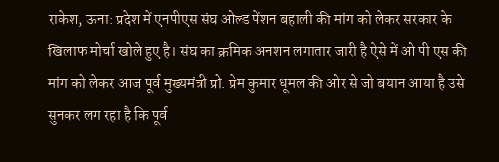राकेश, ऊना: प्रदेश में एनपीएस संघ ओल्ड पेंशन बहाली की मांग को लेकर सरकार के खिलाफ मोर्चा खोले हुए है। संघ का क्रमिक अनशन लगातार जारी है ऐसे में ओ पी एस की मांग को लेकर आज पूर्व मुख्यमंत्री प्रो. प्रेम कुमार धूमल की ओर से जो बयान आया है उसे सुनकर लग रहा है कि पूर्व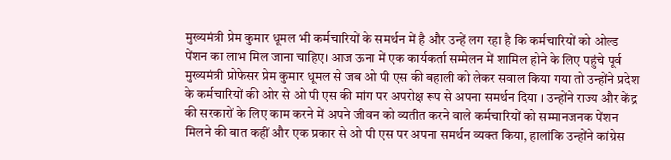मुख्यमंत्री प्रेम कुमार धूमल भी कर्मचारियों के समर्थन में है और उन्हें लग रहा है कि कर्मचारियों को ओल्ड पेंशन का लाभ मिल जाना चाहिए। आज ऊना में एक कार्यकर्ता सम्मेलन में शामिल होने के लिए पहुंचे पूर्व मुख्यमंत्री प्रोफेसर प्रेम कुमार धूमल से जब ओ पी एस की बहाली को लेकर सवाल किया गया तो उन्होंने प्रदेश के कर्मचारियों की ओर से ओ पी एस की मांग पर अपरोक्ष रूप से अपना समर्थन दिया । उन्होंने राज्य और केंद्र की सरकारों के लिए काम करने में अपने जीवन को व्यतीत करने वाले कर्मचारियों को सम्मानजनक पेंशन मिलने की बात कहीं और एक प्रकार से ओ पी एस पर अपना समर्थन व्यक्त किया, हालांकि उन्होंने कांग्रेस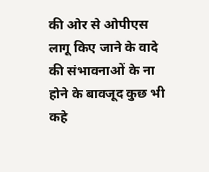की ओर से ओपीएस लागू किए जाने के वादे की संभावनाओं के ना होने के बावजूद कुछ भी कहे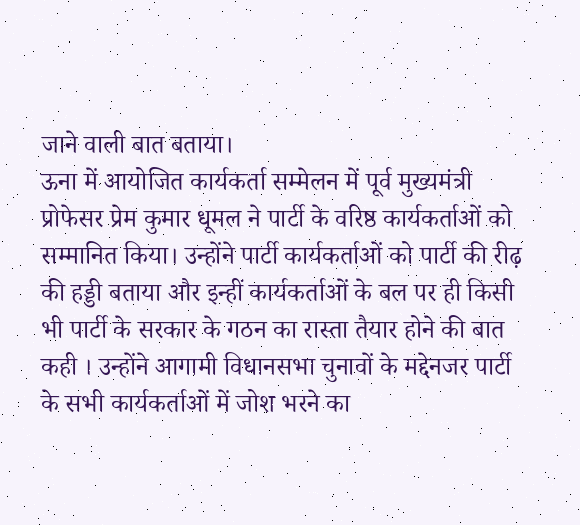जाने वाली बात बताया।
ऊना में आयोजित कार्यकर्ता सम्मेलन में पूर्व मुख्यमंत्री प्रोफेसर प्रेम कुमार धूमल ने पार्टी के वरिष्ठ कार्यकर्ताओं को सम्मानित किया। उन्होंने पार्टी कार्यकर्ताओं को पार्टी की रीढ़ की हड्डी बताया और इन्हीं कार्यकर्ताओं के बल पर ही किसी भी पार्टी के सरकार के गठन का रास्ता तैयार होने की बात कही । उन्होंने आगामी विधानसभा चुनावों के मद्देनजर पार्टी के सभी कार्यकर्ताओं में जोश भरने का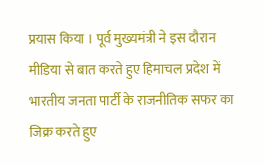प्रयास किया । पूर्व मुख्यमंत्री ने इस दौरान मीडिया से बात करते हुए हिमाचल प्रदेश में भारतीय जनता पार्टी के राजनीतिक सफर का जिक्र करते हुए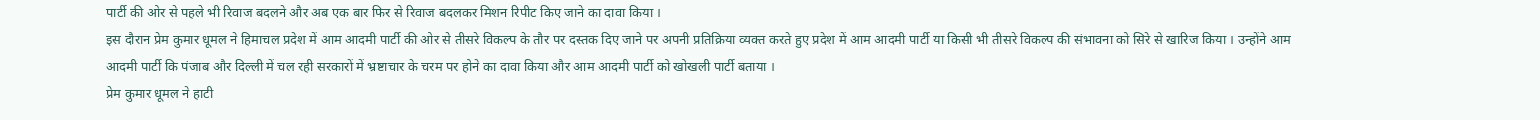पार्टी की ओर से पहले भी रिवाज बदलने और अब एक बार फिर से रिवाज बदलकर मिशन रिपीट किए जाने का दावा किया ।
इस दौरान प्रेम कुमार धूमल ने हिमाचल प्रदेश में आम आदमी पार्टी की ओर से तीसरे विकल्प के तौर पर दस्तक दिए जाने पर अपनी प्रतिक्रिया व्यक्त करते हुए प्रदेश में आम आदमी पार्टी या किसी भी तीसरे विकल्प की संभावना को सिरे से खारिज किया । उन्होंने आम आदमी पार्टी कि पंजाब और दिल्ली में चल रही सरकारों में भ्रष्टाचार के चरम पर होने का दावा किया और आम आदमी पार्टी को खोखली पार्टी बताया ।
प्रेम कुमार धूमल ने हाटी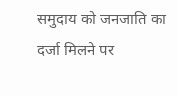समुदाय को जनजाति का दर्जा मिलने पर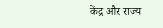केंद्र और राज्य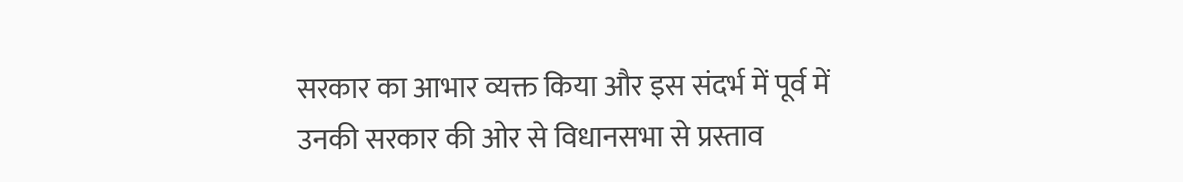सरकार का आभार व्यक्त किया और इस संदर्भ में पूर्व में उनकी सरकार की ओर से विधानसभा से प्रस्ताव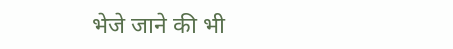भेजे जाने की भी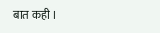बात कही ।